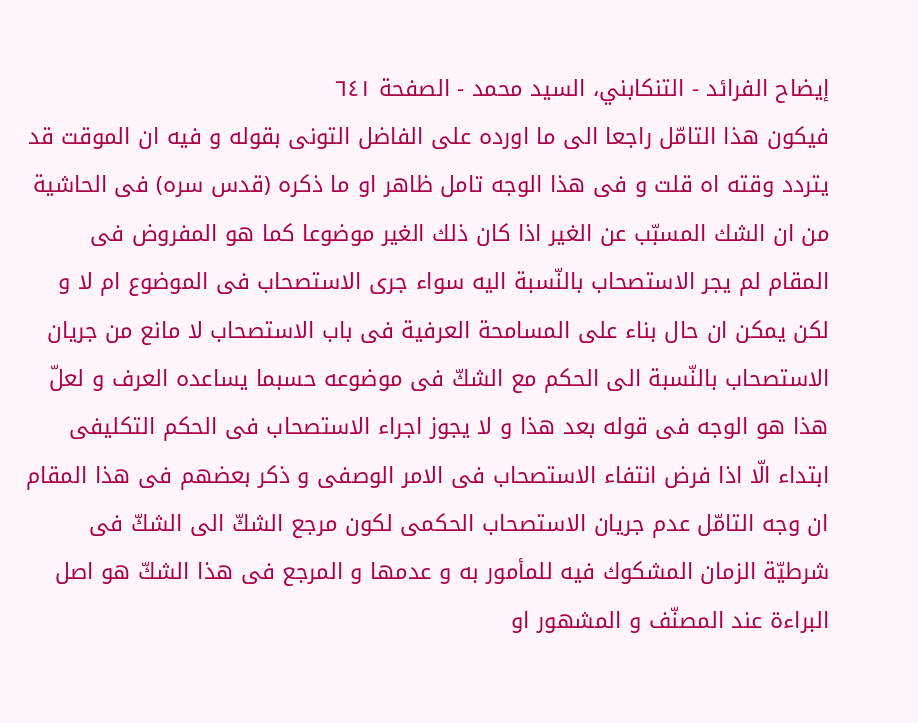إيضاح الفرائد - التنكابني، السيد محمد - الصفحة ٦٤١
فيكون هذا التامّل راجعا الى ما اورده على الفاضل التونى بقوله و فيه ان الموقت قد يتردد وقته اه قلت و فى هذا الوجه تامل ظاهر او ما ذكره (قدس سره) فى الحاشية من ان الشك المسبّب عن الغير اذا كان ذلك الغير موضوعا كما هو المفروض فى المقام لم يجر الاستصحاب بالنّسبة اليه سواء جرى الاستصحاب فى الموضوع ام لا و لكن يمكن ان حال بناء على المسامحة العرفية فى باب الاستصحاب لا مانع من جريان الاستصحاب بالنّسبة الى الحكم مع الشكّ فى موضوعه حسبما يساعده العرف و لعلّ هذا هو الوجه فى قوله بعد هذا و لا يجوز اجراء الاستصحاب فى الحكم التكليفى ابتداء الّا اذا فرض انتفاء الاستصحاب فى الامر الوصفى و ذكر بعضهم فى هذا المقام ان وجه التامّل عدم جريان الاستصحاب الحكمى لكون مرجع الشكّ الى الشكّ فى شرطيّة الزمان المشكوك فيه للمأمور به و عدمها و المرجع فى هذا الشكّ هو اصل البراءة عند المصنّف و المشهور او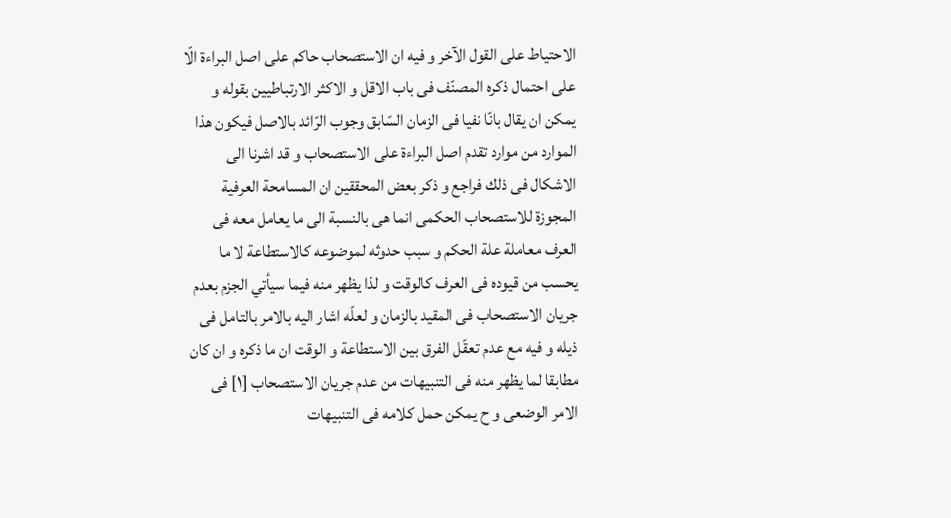الاحتياط على القول الآخر و فيه ان الاستصحاب حاكم على اصل البراءة الّا على احتمال ذكره المصنّف فى باب الاقل و الاكثر الارتباطيين بقوله و يمكن ان يقال بانّا نفيا فى الزمان السّابق وجوب الرّائد بالاصل فيكون هذا الموارد من موارد تقدم اصل البراءة على الاستصحاب و قد اشرنا الى الاشكال فى ذلك فراجع و ذكر بعض المحققين ان المسامحة العرفية المجوزة للاستصحاب الحكمى انما هى بالنسبة الى ما يعامل معه فى العرف معاملة علة الحكم و سبب حدوثه لموضوعه كالاستطاعة لا ما يحسب من قيوده فى العرف كالوقت و لذا يظهر منه فيما سيأتي الجزم بعدم جريان الاستصحاب فى المقيد بالزمان و لعلّه اشار اليه بالامر بالتامل فى ذيله و فيه مع عدم تعقّل الفرق بين الاستطاعة و الوقت ان ما ذكره و ان كان مطابقا لما يظهر منه فى التنبيهات من عدم جريان الاستصحاب [١] فى الامر الوضعى و ح يمكن حمل كلامه فى التنبيهات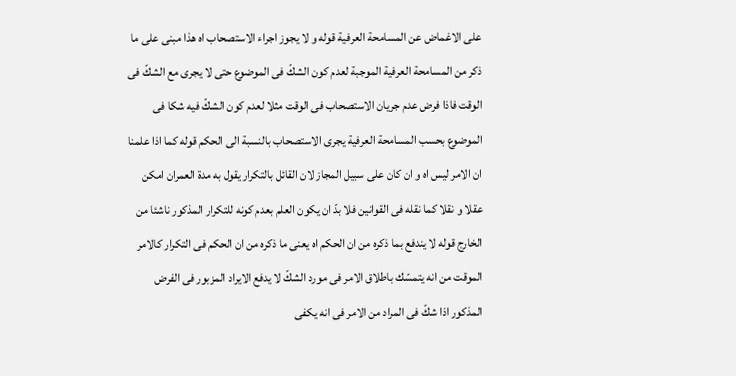على الاغماض عن المسامحة العرفية قوله و لا يجوز اجراء الاستصحاب اه هذا مبنى على ما ذكر من المسامحة العرفية الموجبة لعدم كون الشكّ فى الموضوع حتى لا يجرى مع الشكّ فى الوقت فاذا فرض عدم جريان الاستصحاب فى الوقت مثلا لعدم كون الشكّ فيه شكا فى الموضوع بحسب المسامحة العرفية يجرى الاستصحاب بالنسبة الى الحكم قوله كما اذا علمنا ان الامر ليس اه و ان كان على سبيل المجاز لان القائل بالتكرار يقول به مدة العمران امكن عقلا و نقلا كما نقله فى القوانين فلا بدّ ان يكون العلم بعدم كونه للتكرار المذكور ناشئا من الخارج قوله لا يندفع بما ذكره من ان الحكم اه يعنى ما ذكره من ان الحكم فى التكرار كالامر الموقت من انه يتمسّك باطلاق الامر فى مورد الشكّ لا يدفع الايراد المزبور فى الفرض المذكور اذا شكّ فى المراد من الامر فى انه يكفى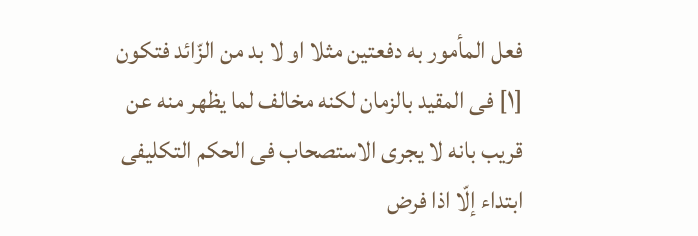فعل المأمور به دفعتين مثلا او لا بد من الزّائد فتكون
[١] فى المقيد بالزمان لكنه مخالف لما يظهر منه عن قريب بانه لا يجرى الاستصحاب فى الحكم التكليفى ابتداء إلّا اذا فرض